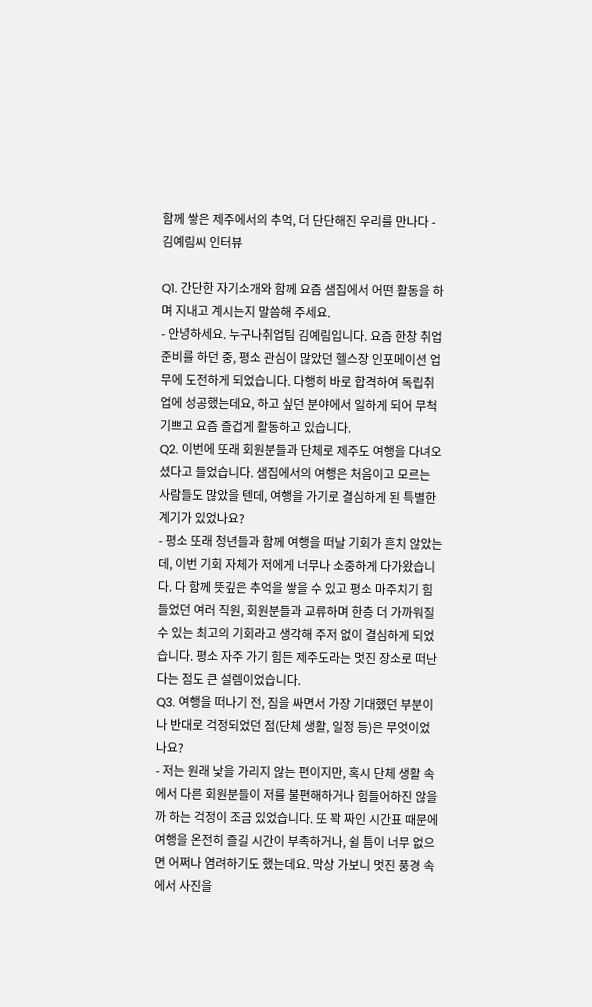함께 쌓은 제주에서의 추억, 더 단단해진 우리를 만나다 - 김예림씨 인터뷰

Q1. 간단한 자기소개와 함께 요즘 샘집에서 어떤 활동을 하며 지내고 계시는지 말씀해 주세요.
- 안녕하세요. 누구나취업팀 김예림입니다. 요즘 한창 취업 준비를 하던 중, 평소 관심이 많았던 헬스장 인포메이션 업무에 도전하게 되었습니다. 다행히 바로 합격하여 독립취업에 성공했는데요, 하고 싶던 분야에서 일하게 되어 무척 기쁘고 요즘 즐겁게 활동하고 있습니다.
Q2. 이번에 또래 회원분들과 단체로 제주도 여행을 다녀오셨다고 들었습니다. 샘집에서의 여행은 처음이고 모르는 사람들도 많았을 텐데, 여행을 가기로 결심하게 된 특별한 계기가 있었나요?
- 평소 또래 청년들과 함께 여행을 떠날 기회가 흔치 않았는데, 이번 기회 자체가 저에게 너무나 소중하게 다가왔습니다. 다 함께 뜻깊은 추억을 쌓을 수 있고 평소 마주치기 힘들었던 여러 직원, 회원분들과 교류하며 한층 더 가까워질 수 있는 최고의 기회라고 생각해 주저 없이 결심하게 되었습니다. 평소 자주 가기 힘든 제주도라는 멋진 장소로 떠난다는 점도 큰 설렘이었습니다.
Q3. 여행을 떠나기 전, 짐을 싸면서 가장 기대했던 부분이나 반대로 걱정되었던 점(단체 생활, 일정 등)은 무엇이었나요?
- 저는 원래 낯을 가리지 않는 편이지만, 혹시 단체 생활 속에서 다른 회원분들이 저를 불편해하거나 힘들어하진 않을까 하는 걱정이 조금 있었습니다. 또 꽉 짜인 시간표 때문에 여행을 온전히 즐길 시간이 부족하거나, 쉴 틈이 너무 없으면 어쩌나 염려하기도 했는데요. 막상 가보니 멋진 풍경 속에서 사진을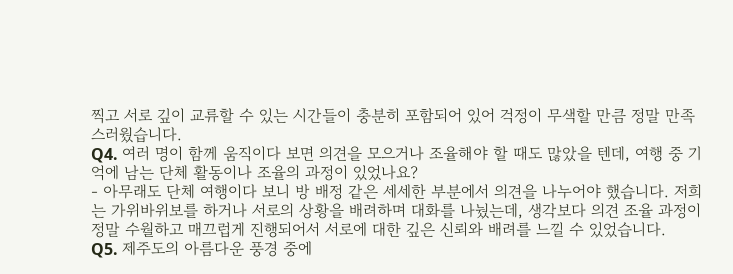찍고 서로 깊이 교류할 수 있는 시간들이 충분히 포함되어 있어 걱정이 무색할 만큼 정말 만족스러웠습니다.
Q4. 여러 명이 함께 움직이다 보면 의견을 모으거나 조율해야 할 때도 많았을 텐데, 여행 중 기억에 남는 단체 활동이나 조율의 과정이 있었나요?
- 아무래도 단체 여행이다 보니 방 배정 같은 세세한 부분에서 의견을 나누어야 했습니다. 저희는 가위바위보를 하거나 서로의 상황을 배려하며 대화를 나눴는데, 생각보다 의견 조율 과정이 정말 수월하고 매끄럽게 진행되어서 서로에 대한 깊은 신뢰와 배려를 느낄 수 있었습니다.
Q5. 제주도의 아름다운 풍경 중에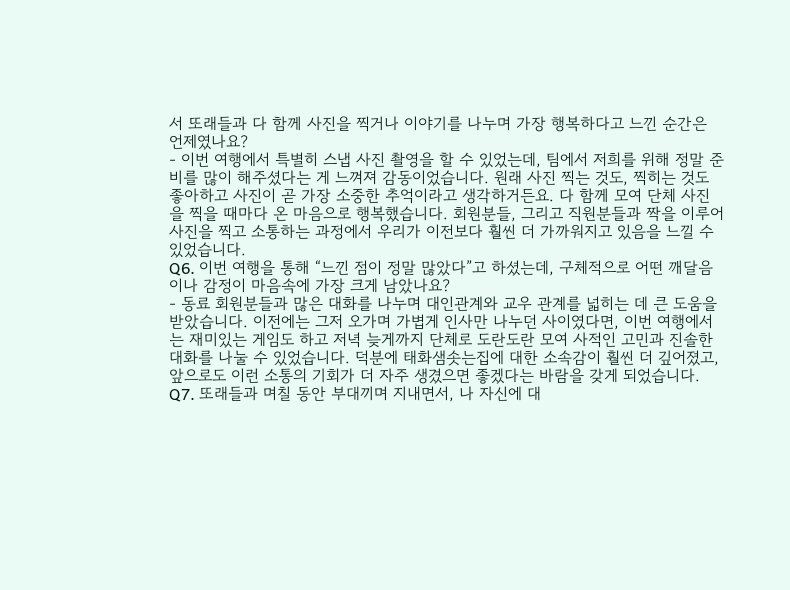서 또래들과 다 함께 사진을 찍거나 이야기를 나누며 가장 행복하다고 느낀 순간은 언제였나요?
- 이번 여행에서 특별히 스냅 사진 촬영을 할 수 있었는데, 팀에서 저희를 위해 정말 준비를 많이 해주셨다는 게 느껴져 감동이었습니다. 원래 사진 찍는 것도, 찍히는 것도 좋아하고 사진이 곧 가장 소중한 추억이라고 생각하거든요. 다 함께 모여 단체 사진을 찍을 때마다 온 마음으로 행복했습니다. 회원분들, 그리고 직원분들과 짝을 이루어 사진을 찍고 소통하는 과정에서 우리가 이전보다 훨씬 더 가까워지고 있음을 느낄 수 있었습니다.
Q6. 이번 여행을 통해 “느낀 점이 정말 많았다”고 하셨는데, 구체적으로 어떤 깨달음이나 감정이 마음속에 가장 크게 남았나요?
- 동료 회원분들과 많은 대화를 나누며 대인관계와 교우 관계를 넓히는 데 큰 도움을 받았습니다. 이전에는 그저 오가며 가볍게 인사만 나누던 사이였다면, 이번 여행에서는 재미있는 게임도 하고 저녁 늦게까지 단체로 도란도란 모여 사적인 고민과 진솔한 대화를 나눌 수 있었습니다. 덕분에 태화샘솟는집에 대한 소속감이 훨씬 더 깊어졌고, 앞으로도 이런 소통의 기회가 더 자주 생겼으면 좋겠다는 바람을 갖게 되었습니다.
Q7. 또래들과 며칠 동안 부대끼며 지내면서, 나 자신에 대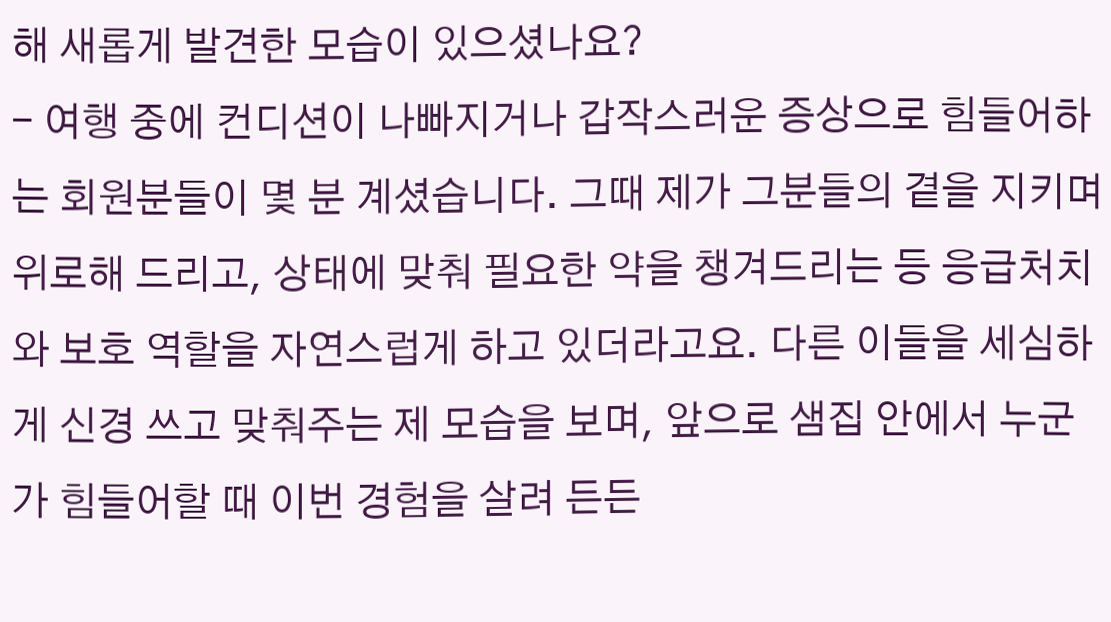해 새롭게 발견한 모습이 있으셨나요?
- 여행 중에 컨디션이 나빠지거나 갑작스러운 증상으로 힘들어하는 회원분들이 몇 분 계셨습니다. 그때 제가 그분들의 곁을 지키며 위로해 드리고, 상태에 맞춰 필요한 약을 챙겨드리는 등 응급처치와 보호 역할을 자연스럽게 하고 있더라고요. 다른 이들을 세심하게 신경 쓰고 맞춰주는 제 모습을 보며, 앞으로 샘집 안에서 누군가 힘들어할 때 이번 경험을 살려 든든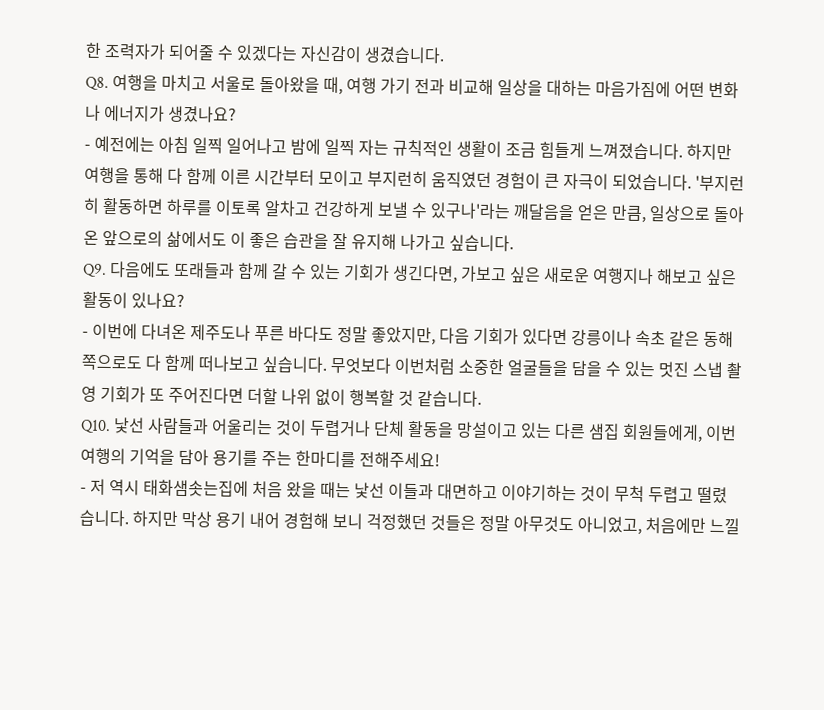한 조력자가 되어줄 수 있겠다는 자신감이 생겼습니다.
Q8. 여행을 마치고 서울로 돌아왔을 때, 여행 가기 전과 비교해 일상을 대하는 마음가짐에 어떤 변화나 에너지가 생겼나요?
- 예전에는 아침 일찍 일어나고 밤에 일찍 자는 규칙적인 생활이 조금 힘들게 느껴졌습니다. 하지만 여행을 통해 다 함께 이른 시간부터 모이고 부지런히 움직였던 경험이 큰 자극이 되었습니다. '부지런히 활동하면 하루를 이토록 알차고 건강하게 보낼 수 있구나'라는 깨달음을 얻은 만큼, 일상으로 돌아온 앞으로의 삶에서도 이 좋은 습관을 잘 유지해 나가고 싶습니다.
Q9. 다음에도 또래들과 함께 갈 수 있는 기회가 생긴다면, 가보고 싶은 새로운 여행지나 해보고 싶은 활동이 있나요?
- 이번에 다녀온 제주도나 푸른 바다도 정말 좋았지만, 다음 기회가 있다면 강릉이나 속초 같은 동해 쪽으로도 다 함께 떠나보고 싶습니다. 무엇보다 이번처럼 소중한 얼굴들을 담을 수 있는 멋진 스냅 촬영 기회가 또 주어진다면 더할 나위 없이 행복할 것 같습니다.
Q10. 낯선 사람들과 어울리는 것이 두렵거나 단체 활동을 망설이고 있는 다른 샘집 회원들에게, 이번 여행의 기억을 담아 용기를 주는 한마디를 전해주세요!
- 저 역시 태화샘솟는집에 처음 왔을 때는 낯선 이들과 대면하고 이야기하는 것이 무척 두렵고 떨렸습니다. 하지만 막상 용기 내어 경험해 보니 걱정했던 것들은 정말 아무것도 아니었고, 처음에만 느낄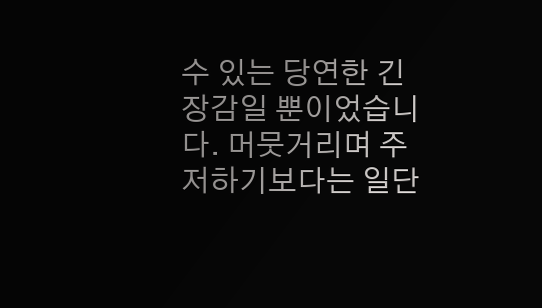수 있는 당연한 긴장감일 뿐이었습니다. 머뭇거리며 주저하기보다는 일단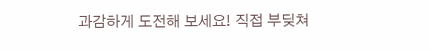과감하게 도전해 보세요! 직접 부딪쳐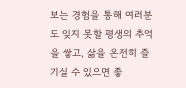보는 경험을 통해 여러분도 잊지 못할 평생의 추억을 쌓고, 삶을 온전히 즐기실 수 있으면 좋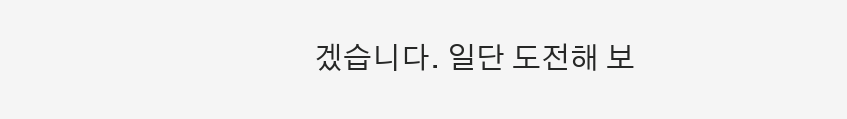겠습니다. 일단 도전해 보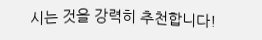시는 것을 강력히 추천합니다!